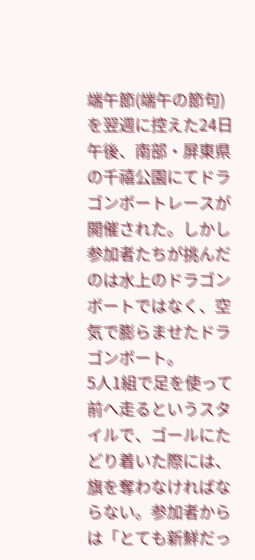端午節(端午の節句)を翌週に控えた24日午後、南部・屏東県の千禧公園にてドラゴンボートレースが開催された。しかし参加者たちが挑んだのは水上のドラゴンボートではなく、空気で膨らませたドラゴンボート。
5人1組で足を使って前へ走るというスタイルで、ゴールにたどり着いた際には、旗を奪わなければならない。参加者からは「とても新鮮だっ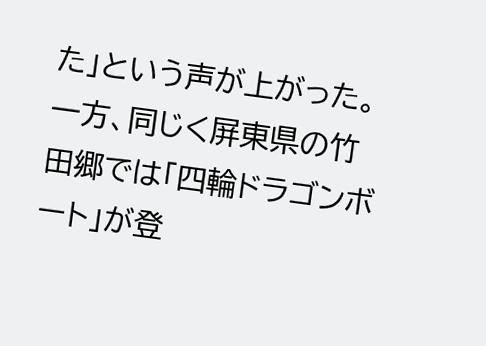た」という声が上がった。
一方、同じく屏東県の竹田郷では「四輪ドラゴンボート」が登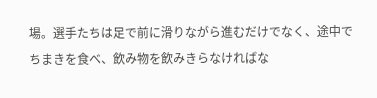場。選手たちは足で前に滑りながら進むだけでなく、途中でちまきを食べ、飲み物を飲みきらなければな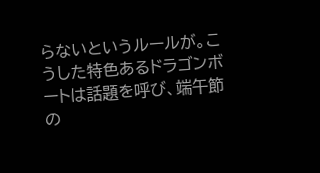らないというルールが。こうした特色あるドラゴンボートは話題を呼び、端午節の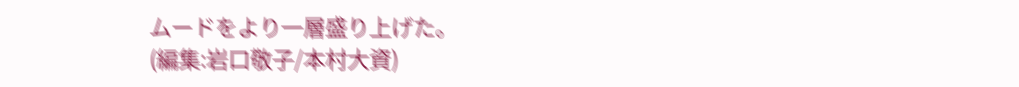ムードをより一層盛り上げた。
(編集:岩口敬子/本村大資)